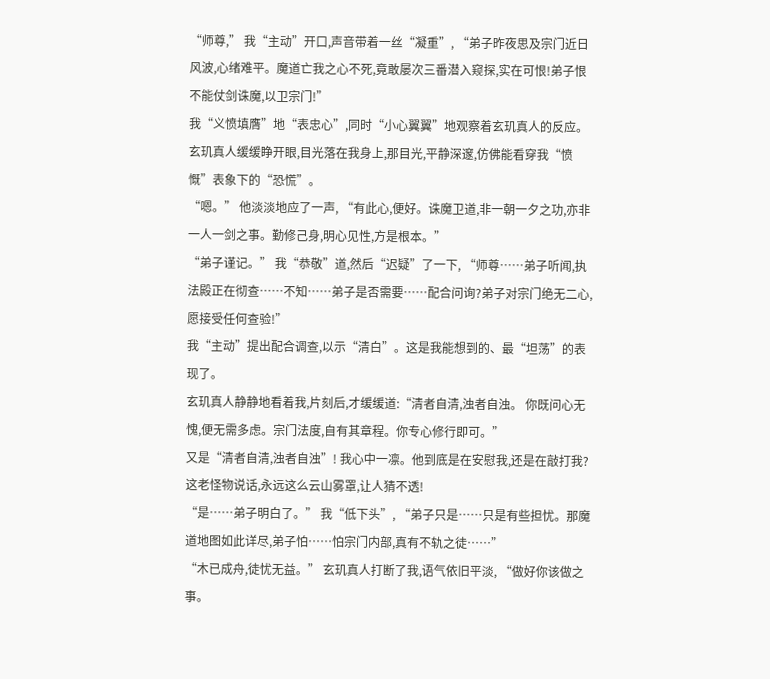“师尊,” 我“主动”开口,声音带着一丝“凝重”, “弟子昨夜思及宗门近日风波,心绪难平。魔道亡我之心不死,竟敢屡次三番潜入窥探,实在可恨!弟子恨不能仗剑诛魔,以卫宗门!”
我“义愤填膺”地“表忠心”,同时“小心翼翼”地观察着玄玑真人的反应。
玄玑真人缓缓睁开眼,目光落在我身上,那目光,平静深邃,仿佛能看穿我“愤慨”表象下的“恐慌”。
“嗯。” 他淡淡地应了一声, “有此心,便好。诛魔卫道,非一朝一夕之功,亦非一人一剑之事。勤修己身,明心见性,方是根本。”
“弟子谨记。” 我“恭敬”道,然后“迟疑”了一下, “师尊……弟子听闻,执法殿正在彻查……不知……弟子是否需要……配合问询?弟子对宗门绝无二心,愿接受任何查验!”
我“主动”提出配合调查,以示“清白”。这是我能想到的、最“坦荡”的表现了。
玄玑真人静静地看着我,片刻后,才缓缓道:“清者自清,浊者自浊。 你既问心无愧,便无需多虑。宗门法度,自有其章程。你专心修行即可。”
又是“清者自清,浊者自浊”! 我心中一凛。他到底是在安慰我,还是在敲打我? 这老怪物说话,永远这么云山雾罩,让人猜不透!
“是……弟子明白了。” 我“低下头”, “弟子只是……只是有些担忧。那魔道地图如此详尽,弟子怕……怕宗门内部,真有不轨之徒……”
“木已成舟,徒忧无益。” 玄玑真人打断了我,语气依旧平淡, “做好你该做之事。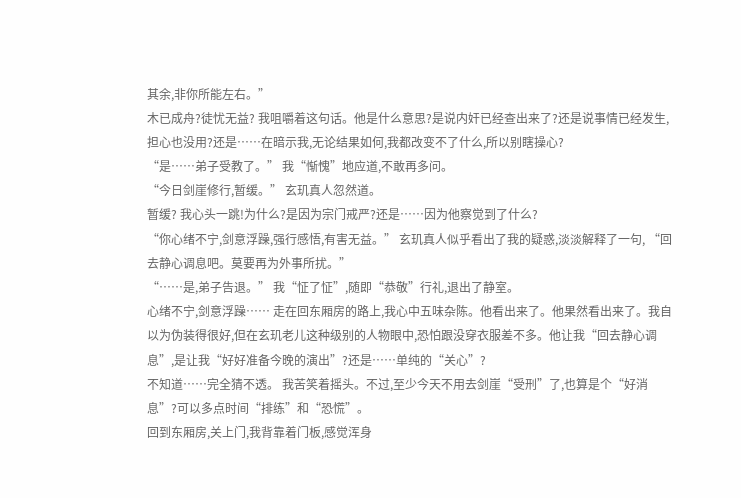其余,非你所能左右。”
木已成舟?徒忧无益? 我咀嚼着这句话。他是什么意思?是说内奸已经查出来了?还是说事情已经发生,担心也没用?还是……在暗示我,无论结果如何,我都改变不了什么,所以别瞎操心?
“是……弟子受教了。” 我“惭愧”地应道,不敢再多问。
“今日剑崖修行,暂缓。” 玄玑真人忽然道。
暂缓? 我心头一跳!为什么?是因为宗门戒严?还是……因为他察觉到了什么?
“你心绪不宁,剑意浮躁,强行感悟,有害无益。” 玄玑真人似乎看出了我的疑惑,淡淡解释了一句, “回去静心调息吧。莫要再为外事所扰。”
“……是,弟子告退。” 我“怔了怔”,随即“恭敬”行礼,退出了静室。
心绪不宁,剑意浮躁…… 走在回东厢房的路上,我心中五味杂陈。他看出来了。他果然看出来了。我自以为伪装得很好,但在玄玑老儿这种级别的人物眼中,恐怕跟没穿衣服差不多。他让我“回去静心调息”,是让我“好好准备今晚的演出”?还是……单纯的“关心”?
不知道……完全猜不透。 我苦笑着摇头。不过,至少今天不用去剑崖“受刑”了,也算是个“好消息”?可以多点时间“排练”和“恐慌”。
回到东厢房,关上门,我背靠着门板,感觉浑身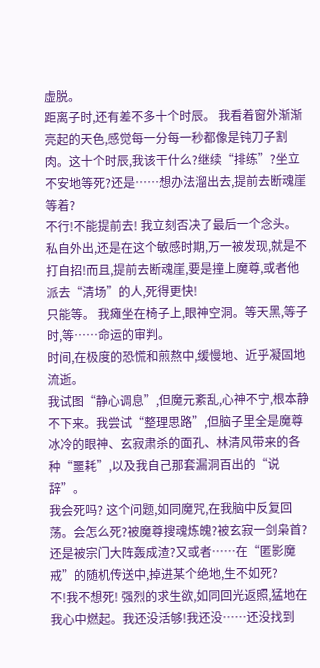虚脱。
距离子时,还有差不多十个时辰。 我看着窗外渐渐亮起的天色,感觉每一分每一秒都像是钝刀子割肉。这十个时辰,我该干什么?继续“排练”?坐立不安地等死?还是……想办法溜出去,提前去断魂崖等着?
不行!不能提前去! 我立刻否决了最后一个念头。私自外出,还是在这个敏感时期,万一被发现,就是不打自招!而且,提前去断魂崖,要是撞上魔尊,或者他派去“清场”的人,死得更快!
只能等。 我瘫坐在椅子上,眼神空洞。等天黑,等子时,等……命运的审判。
时间,在极度的恐慌和煎熬中,缓慢地、近乎凝固地流逝。
我试图“静心调息”,但魔元紊乱,心神不宁,根本静不下来。我尝试“整理思路”,但脑子里全是魔尊冰冷的眼神、玄寂肃杀的面孔、林清风带来的各种“噩耗”,以及我自己那套漏洞百出的“说辞”。
我会死吗? 这个问题,如同魔咒,在我脑中反复回荡。会怎么死?被魔尊搜魂炼魄?被玄寂一剑枭首?还是被宗门大阵轰成渣?又或者……在“匿影魔戒”的随机传送中,掉进某个绝地,生不如死?
不!我不想死! 强烈的求生欲,如同回光返照,猛地在我心中燃起。我还没活够!我还没……还没找到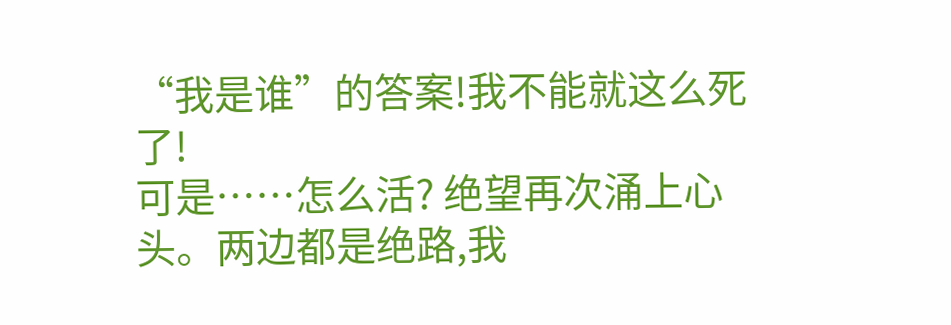“我是谁”的答案!我不能就这么死了!
可是……怎么活? 绝望再次涌上心头。两边都是绝路,我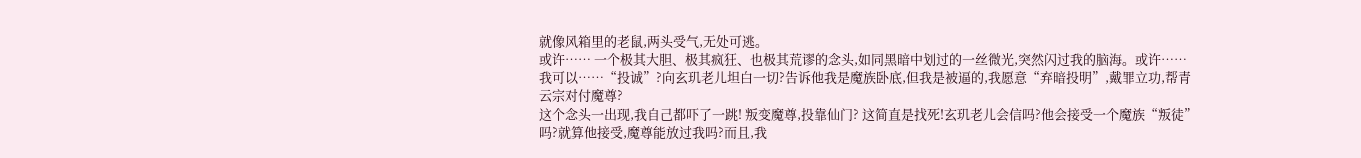就像风箱里的老鼠,两头受气,无处可逃。
或许…… 一个极其大胆、极其疯狂、也极其荒谬的念头,如同黑暗中划过的一丝微光,突然闪过我的脑海。或许……我可以……“投诚”?向玄玑老儿坦白一切?告诉他我是魔族卧底,但我是被逼的,我愿意“弃暗投明”,戴罪立功,帮青云宗对付魔尊?
这个念头一出现,我自己都吓了一跳! 叛变魔尊,投靠仙门? 这简直是找死!玄玑老儿会信吗?他会接受一个魔族“叛徒”吗?就算他接受,魔尊能放过我吗?而且,我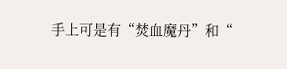手上可是有“焚血魔丹”和“